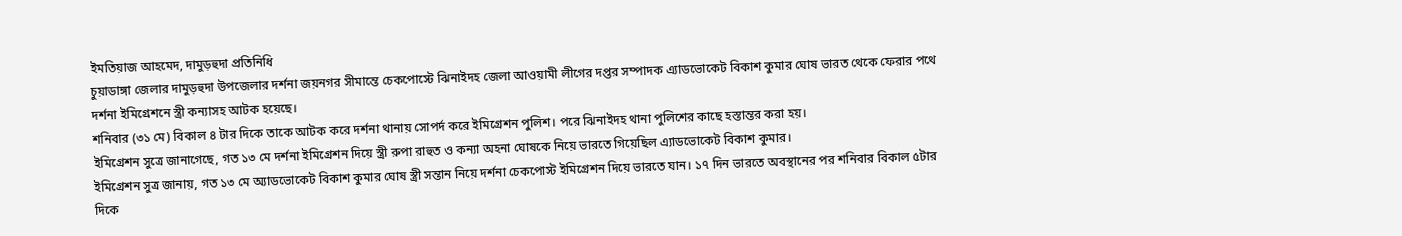ইমতিয়াজ আহমেদ, দামুড়হুদা প্রতিনিধি
চুয়াডাঙ্গা জেলার দামুড়হুদা উপজেলার দর্শনা জয়নগর সীমান্তে চেকপোস্টে ঝিনাইদহ জেলা আওয়ামী লীগের দপ্তর সম্পাদক এ্যাডভোকেট বিকাশ কুমার ঘোষ ভারত থেকে ফেরার পথে দর্শনা ইমিগ্রেশনে স্ত্রী কন্যাসহ আটক হয়েছে।
শনিবার (৩১ মে) বিকাল ৪ টার দিকে তাকে আটক করে দর্শনা থানায় সোপর্দ করে ইমিগ্রেশন পুলিশ। পরে ঝিনাইদহ থানা পুলিশের কাছে হস্তান্তর করা হয়।
ইমিগ্রেশন সুত্রে জানাগেছে, গত ১৩ মে দর্শনা ইমিগ্রেশন দিয়ে স্ত্রী রুপা রাহুত ও কন্যা অহনা ঘোষকে নিয়ে ভারতে গিয়েছিল এ্যাডভোকেট বিকাশ কুমার।
ইমিগ্রেশন সুত্র জানায়, গত ১৩ মে অ্যাডভোকেট বিকাশ কুমার ঘোষ স্ত্রী সন্তান নিয়ে দর্শনা চেকপোস্ট ইমিগ্রেশন দিয়ে ভারতে যান। ১৭ দিন ভারতে অবস্থানের পর শনিবার বিকাল ৫টার দিকে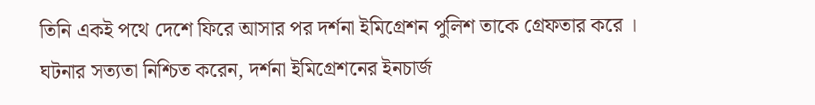তিনি একই পথে দেশে ফিরে আসার পর দর্শনা ইমিগ্রেশন পুলিশ তাকে গ্রেফতার করে ।
ঘটনার সত্যতা নিশ্চিত করেন, দর্শনা ইমিগ্রেশনের ইনচার্জ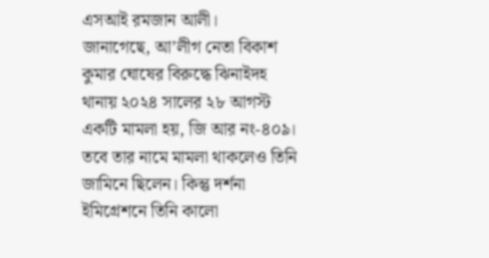এসআই রমজান আলী।
জানাগেছে, আ’লীগ নেতা বিকাশ কুমার ঘোষের বিরুদ্ধে ঝিনাইদহ থানায় ২০২৪ সালের ২৮ আগস্ট একটি মামলা হয়, জি আর নং-৪০৯। তবে তার নামে মামলা থাকলেও তিনি জামিনে ছিলেন। কিন্তু দর্শনা ইমিগ্রেশনে তিনি কালো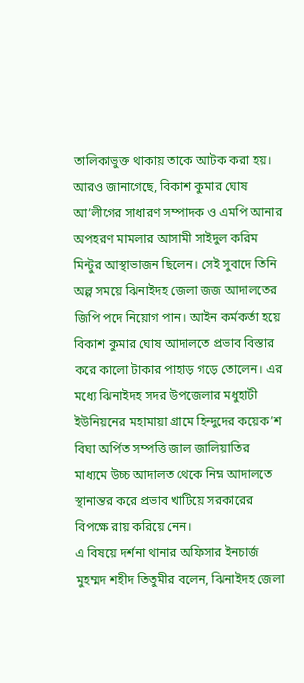তালিকাভুক্ত থাকায় তাকে আটক করা হয়।
আরও জানাগেছে, বিকাশ কুমার ঘোষ আ’লীগের সাধারণ সম্পাদক ও এমপি আনার অপহরণ মামলার আসামী সাইদুল করিম মিন্টুর আস্থাভাজন ছিলেন। সেই সুবাদে তিনি অল্প সময়ে ঝিনাইদহ জেলা জজ আদালতের জিপি পদে নিয়োগ পান। আইন কর্মকর্তা হয়ে বিকাশ কুমার ঘোষ আদালতে প্রভাব বিস্তার করে কালো টাকার পাহাড় গড়ে তোলেন। এর মধ্যে ঝিনাইদহ সদর উপজেলার মধুহাটী ইউনিয়নের মহামায়া গ্রামে হিন্দুদের কয়েক’শ বিঘা অর্পিত সম্পত্তি জাল জালিয়াতির মাধ্যমে উচ্চ আদালত থেকে নিম্ন আদালতে স্থানান্তর করে প্রভাব খাটিয়ে সরকারের বিপক্ষে রায় করিয়ে নেন।
এ বিষয়ে দর্শনা থানার অফিসার ইনচার্জ মুহম্মদ শহীদ তিতুমীর বলেন, ঝিনাইদহ জেলা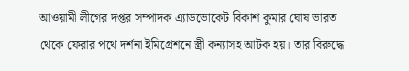আওয়ামী লীগের দপ্তর সম্পাদক এ্যাডভোকেট বিকাশ কুমার ঘোষ ভারত থেকে ফেরার পথে দর্শনা ইমিগ্রেশনে স্ত্রী কন্যাসহ আটক হয়। তার বিরুদ্ধে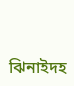ঝিনাইদহ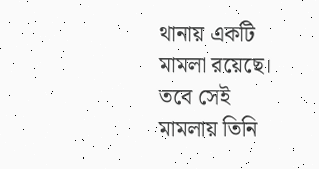থানায় একটি মামলা রয়েছে। তবে সেই মামলায় তিনি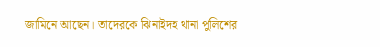জামিনে আছেন। তাদেরকে ঝিনাইদহ থানা পুলিশের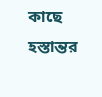কাছে হস্তান্তর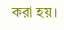করা হয়।